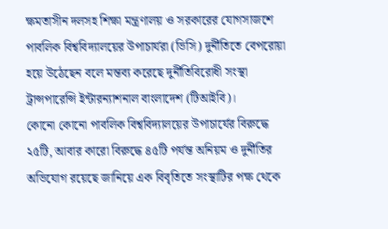ক্ষমতাসীন দলসহ শিক্ষা মন্ত্রণালয় ও সরকারের যোগসাজশে পাবলিক বিশ্ববিদ্যালয়ের উপাচার্যরা (ভিসি) দুর্নীতিতে বেপরোয়া হয়ে উঠেছেন বলে মন্তব্য করেছে দুর্নীতিবিরোধী সংস্থা ট্রান্সপারেন্সি ইন্টারন্যাশনাল বাংলাদেশ (টিআইবি)।
কোনো কোনো পাবলিক বিশ্ববিদ্যালয়ের উপাচার্যের বিরুদ্ধে ২৫টি, আবার কারো বিরুদ্ধে ৪৫টি পর্যন্ত অনিয়ম ও দুর্নীতির অভিযোগ রয়েছে জানিয়ে এক বিবৃতিতে সংস্থাটির পক্ষ থেকে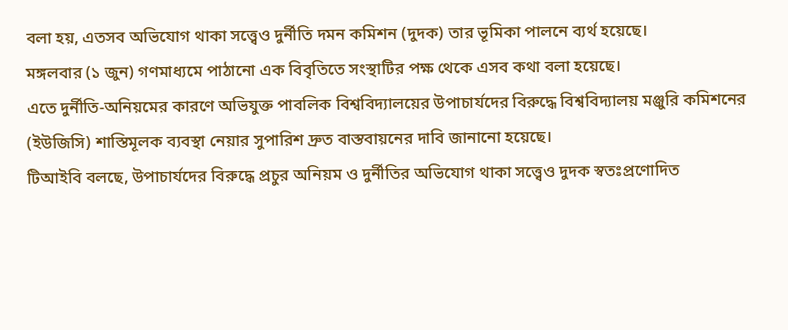বলা হয়, এতসব অভিযোগ থাকা সত্ত্বেও দুর্নীতি দমন কমিশন (দুদক) তার ভূমিকা পালনে ব্যর্থ হয়েছে।
মঙ্গলবার (১ জুন) গণমাধ্যমে পাঠানো এক বিবৃতিতে সংস্থাটির পক্ষ থেকে এসব কথা বলা হয়েছে।
এতে দুর্নীতি-অনিয়মের কারণে অভিযুক্ত পাবলিক বিশ্ববিদ্যালয়ের উপাচার্যদের বিরুদ্ধে বিশ্ববিদ্যালয় মঞ্জুরি কমিশনের (ইউজিসি) শাস্তিমূলক ব্যবস্থা নেয়ার সুপারিশ দ্রুত বাস্তবায়নের দাবি জানানো হয়েছে।
টিআইবি বলছে, উপাচার্যদের বিরুদ্ধে প্রচুর অনিয়ম ও দুর্নীতির অভিযোগ থাকা সত্ত্বেও দুদক স্বতঃপ্রণোদিত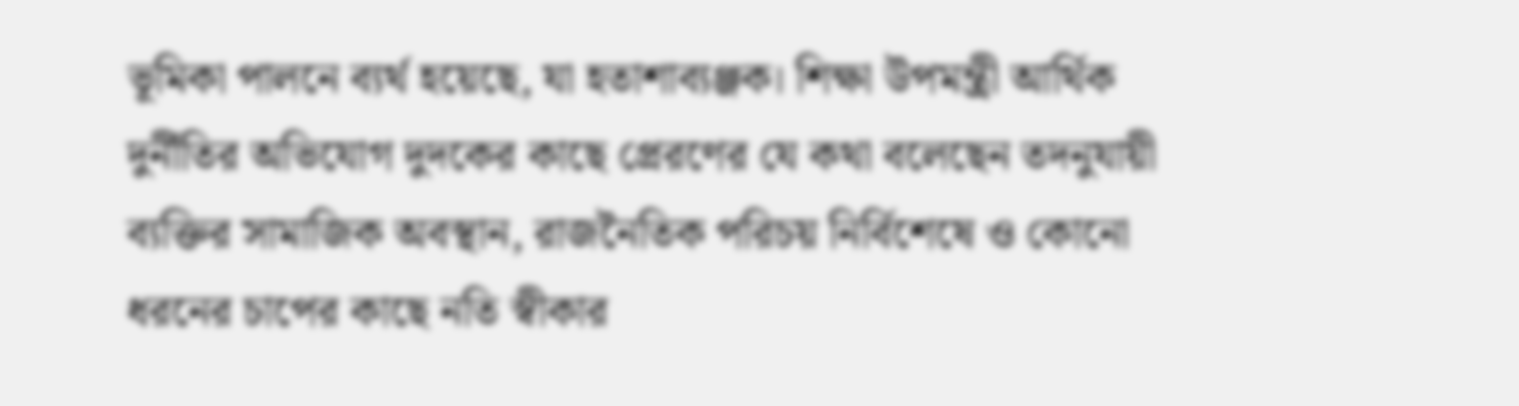ভূমিকা পালনে ব্যর্থ হয়েছে, যা হতাশাব্যঞ্জক। শিক্ষা উপমন্ত্রী আর্থিক দুর্নীতির অভিযোগ দুদকের কাছে প্রেরণের যে কথা বলেছেন তদনুযায়ী ব্যক্তির সামাজিক অবস্থান, রাজনৈতিক পরিচয় নির্বিশেষে ও কোনো ধরনের চাপের কাছে নতি স্বীকার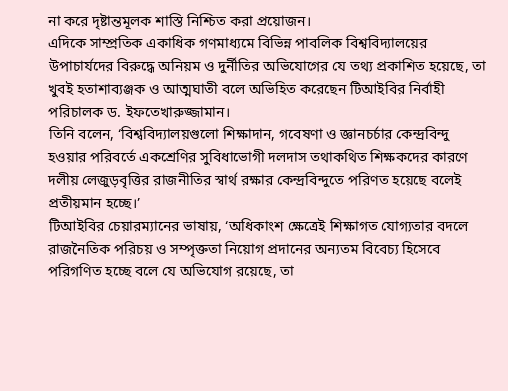না করে দৃষ্টান্তমূলক শাস্তি নিশ্চিত করা প্রয়োজন।
এদিকে সাম্প্রতিক একাধিক গণমাধ্যমে বিভিন্ন পাবলিক বিশ্ববিদ্যালয়ের উপাচার্যদের বিরুদ্ধে অনিয়ম ও দুর্নীতির অভিযোগের যে তথ্য প্রকাশিত হয়েছে, তা খুবই হতাশাব্যঞ্জক ও আত্মঘাতী বলে অভিহিত করেছেন টিআইবির নির্বাহী পরিচালক ড. ইফতেখারুজ্জামান।
তিনি বলেন, ‘বিশ্ববিদ্যালয়গুলো শিক্ষাদান, গবেষণা ও জ্ঞানচর্চার কেন্দ্রবিন্দু হওয়ার পরিবর্তে একশ্রেণির সুবিধাভোগী দলদাস তথাকথিত শিক্ষকদের কারণে দলীয় লেজুড়বৃত্তির রাজনীতির স্বার্থ রক্ষার কেন্দ্রবিন্দুতে পরিণত হয়েছে বলেই প্রতীয়মান হচ্ছে।’
টিআইবির চেয়ারম্যানের ভাষায়, ‘অধিকাংশ ক্ষেত্রেই শিক্ষাগত যোগ্যতার বদলে রাজনৈতিক পরিচয় ও সম্পৃক্ততা নিয়োগ প্রদানের অন্যতম বিবেচ্য হিসেবে পরিগণিত হচ্ছে বলে যে অভিযোগ রয়েছে, তা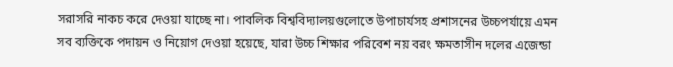সরাসরি নাকচ করে দেওয়া যাচ্ছে না। পাবলিক বিশ্ববিদ্যালয়গুলোতে উপাচার্যসহ প্রশাসনের উচ্চপর্যায়ে এমন সব ব্যক্তিকে পদায়ন ও নিয়োগ দেওয়া হয়েছে, যারা উচ্চ শিক্ষার পরিবেশ নয় বরং ক্ষমতাসীন দলের এজেন্ডা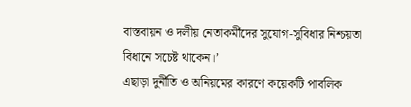বাস্তবায়ন ও দলীয় নেতাকর্মীদের সুযোগ-সুবিধার নিশ্চয়তা বিধানে সচেষ্ট থাকেন।’
এছাড়া দুর্নীতি ও অনিয়মের কারণে কয়েকটি পাবলিক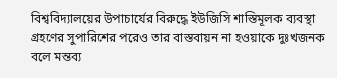বিশ্ববিদ্যালয়ের উপাচার্যের বিরুদ্ধে ইউজিসি শাস্তিমূলক ব্যবস্থা গ্রহণের সুপারিশের পরেও তার বাস্তবায়ন না হওয়াকে দুঃখজনক বলে মন্তব্য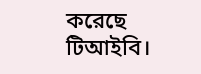করেছে টিআইবি।